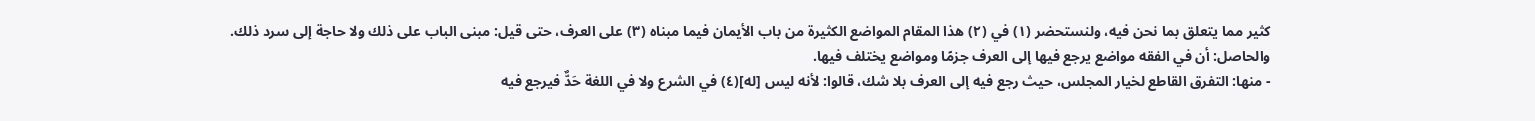كثير مما يتعلق بما نحن فيه، ولنستحضر (١) في (٢) هذا المقام المواضع الكثيرة من باب الأيمان فيما مبناه (٣) على العرف، حتى قيل: مبنى الباب على ذلك ولا حاجة إلى سرد ذلك.
والحاصل: أن في الفقه مواضع يرجع فيها إلى العرف جزمًا ومواضع يختلف فيها.
- منها: التفرق القاطع لخيار المجلس، حيث رجع فيه إلى العرف بلا شك، قالوا: لأنه ليس [له](٤) في الشرع ولا في اللغة حَدٌّ فيرجع فيه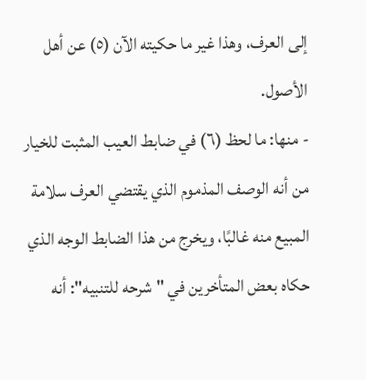إلى العرف، وهذا غير ما حكيته الآن (٥) عن أهل الأصول.
- منها: ما لحظ (٦) في ضابط العيب المثبت للخيار من أنه الوصف المذموم الذي يقتضي العرف سلامة المبيع منه غالبًا، ويخرج من هذا الضابط الوجه الذي حكاه بعض المتأخرين في "شرحه للتنبيه": أنه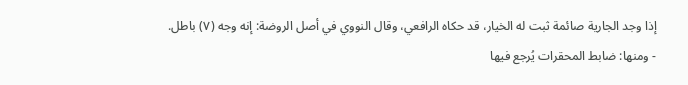إذا وجد الجارية صائمة ثبت له الخيار، قد حكاه الرافعي، وقال النووي في أصل الروضة: إنه وجه (٧) باطل.
- ومنها: ضابط المحقرات يُرجع فيها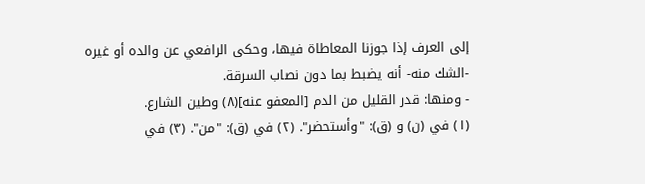إلى العرف إذا جوزنا المعاطاة فيها، وحكى الرافعي عن والده أو غيره -الشك منه- أنه يضبط بما دون نصاب السرقة.
- ومنها: قدر القليل من الدم [المعفو عنه](٨) وطين الشارع.
(١) في (ن) و (ق): "وأستحضر". (٢) في (ق): "من". (٣) في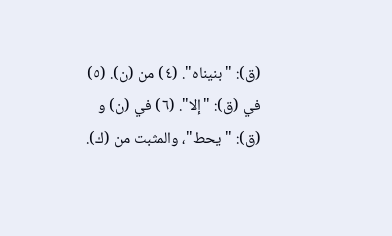(ق): "بنيناه". (٤) من (ن). (٥) في (ق): "إلا". (٦) في (ن) و (ق): "يحط"، والمثبت من (ك).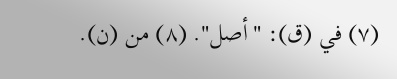(٧) في (ق): "أصل". (٨) من (ن).